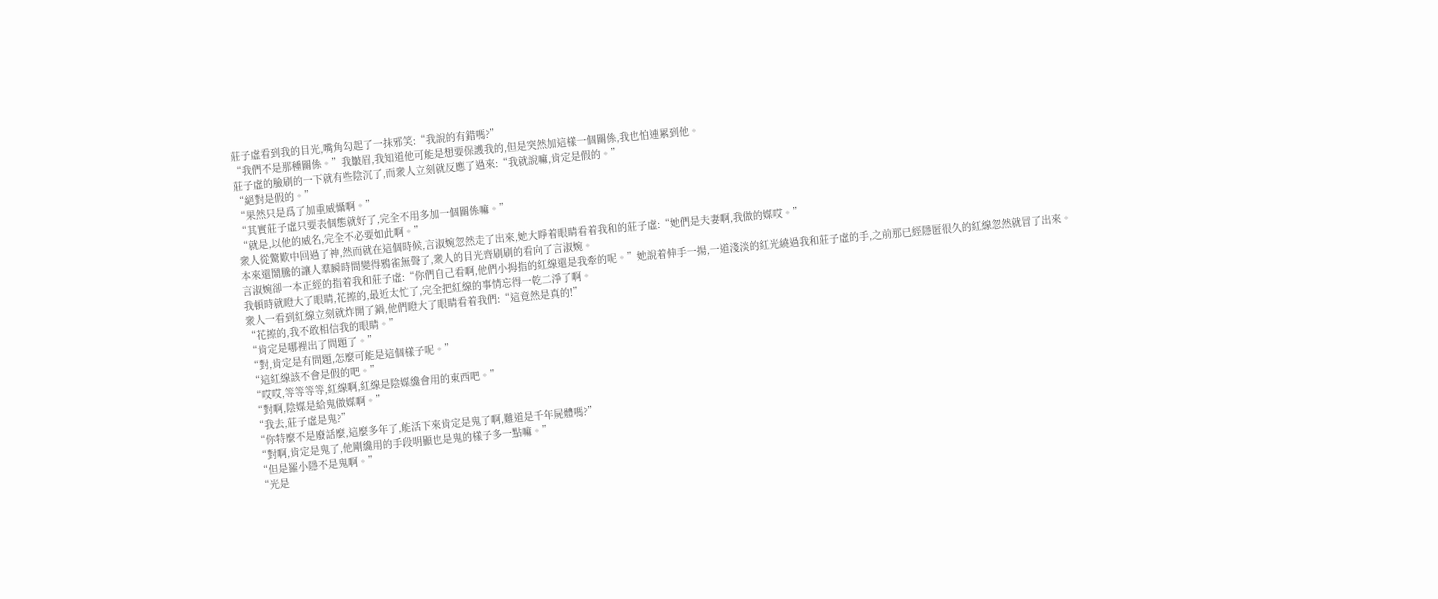莊子虛看到我的目光,嘴角勾起了一抹邪笑:“我說的有錯嗎?”
“我們不是那種關係。”我皺眉,我知道他可能是想要保護我的,但是突然加這樣一個關係,我也怕連累到他。
莊子虛的臉刷的一下就有些陰沉了,而衆人立刻就反應了過來:“我就說嘛,肯定是假的。”
“絕對是假的。”
“果然只是爲了加重威懾啊。”
“其實莊子虛只要表個態就好了,完全不用多加一個關係嘛。”
“就是,以他的威名,完全不必要如此啊。”
衆人從驚歎中回過了神,然而就在這個時候,言淑婉忽然走了出來,她大睜着眼睛看着我和的莊子虛:“她們是夫妻啊,我做的媒哎。”
本來還鬧騰的讓人羣瞬時間變得鴉雀無聲了,衆人的目光齊刷刷的看向了言淑婉。
言淑婉卻一本正經的指着我和莊子虛:“你們自己看啊,他們小拇指的紅線還是我牽的呢。”她說着伸手一揚,一道淺淡的紅光繞過我和莊子虛的手,之前那已經隱匿很久的紅線忽然就冒了出來。
我頓時就瞪大了眼睛,花擦的,最近太忙了,完全把紅線的事情忘得一乾二淨了啊。
衆人一看到紅線立刻就炸開了鍋,他們瞪大了眼睛看着我們:“這竟然是真的!”
“花擦的,我不敢相信我的眼睛。”
“肯定是哪裡出了問題了。”
“對,肯定是有問題,怎麼可能是這個樣子呢。”
“這紅線該不會是假的吧。”
“哎哎,等等等等,紅線啊,紅線是陰媒纔會用的東西吧。”
“對啊,陰媒是給鬼做媒啊。”
“我去,莊子虛是鬼?”
“你特麼不是廢話麼,這麼多年了,能活下來肯定是鬼了啊,難道是千年屍體嗎?”
“對啊,肯定是鬼了,他剛纔用的手段明顯也是鬼的樣子多一點嘛。”
“但是羅小隱不是鬼啊。”
“光是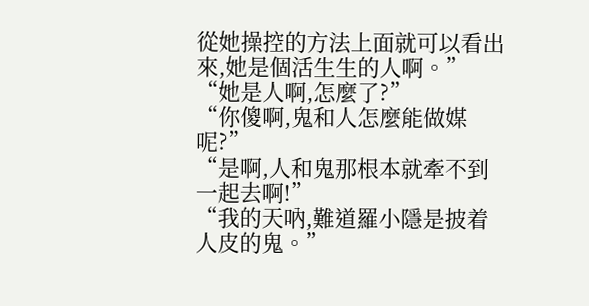從她操控的方法上面就可以看出來,她是個活生生的人啊。”
“她是人啊,怎麼了?”
“你傻啊,鬼和人怎麼能做媒呢?”
“是啊,人和鬼那根本就牽不到一起去啊!”
“我的天吶,難道羅小隱是披着人皮的鬼。”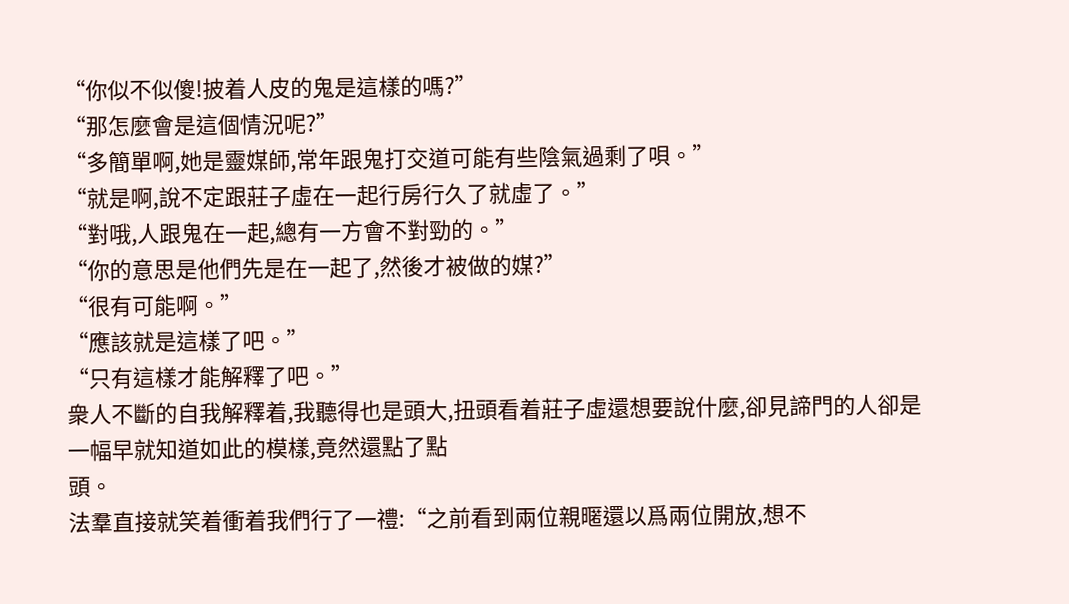“你似不似傻!披着人皮的鬼是這樣的嗎?”
“那怎麼會是這個情況呢?”
“多簡單啊,她是靈媒師,常年跟鬼打交道可能有些陰氣過剩了唄。”
“就是啊,說不定跟莊子虛在一起行房行久了就虛了。”
“對哦,人跟鬼在一起,總有一方會不對勁的。”
“你的意思是他們先是在一起了,然後才被做的媒?”
“很有可能啊。”
“應該就是這樣了吧。”
“只有這樣才能解釋了吧。”
衆人不斷的自我解釋着,我聽得也是頭大,扭頭看着莊子虛還想要說什麼,卻見諦門的人卻是一幅早就知道如此的模樣,竟然還點了點
頭。
法羣直接就笑着衝着我們行了一禮:“之前看到兩位親暱還以爲兩位開放,想不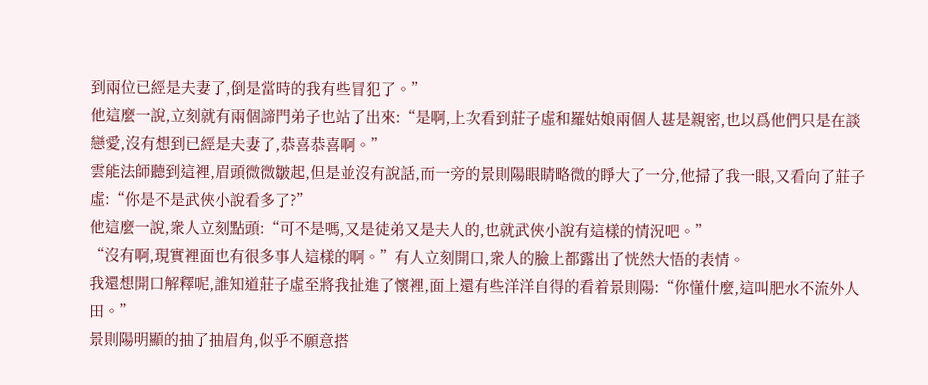到兩位已經是夫妻了,倒是當時的我有些冒犯了。”
他這麼一說,立刻就有兩個諦門弟子也站了出來:“是啊,上次看到莊子虛和羅姑娘兩個人甚是親密,也以爲他們只是在談戀愛,沒有想到已經是夫妻了,恭喜恭喜啊。”
雲能法師聽到這裡,眉頭微微皺起,但是並沒有說話,而一旁的景則陽眼睛略微的睜大了一分,他掃了我一眼,又看向了莊子虛:“你是不是武俠小說看多了?”
他這麼一說,衆人立刻點頭:“可不是嗎,又是徒弟又是夫人的,也就武俠小說有這樣的情況吧。”
“沒有啊,現實裡面也有很多事人這樣的啊。”有人立刻開口,衆人的臉上都露出了恍然大悟的表情。
我還想開口解釋呢,誰知道莊子虛至將我扯進了懷裡,面上還有些洋洋自得的看着景則陽:“你懂什麼,這叫肥水不流外人田。”
景則陽明顯的抽了抽眉角,似乎不願意搭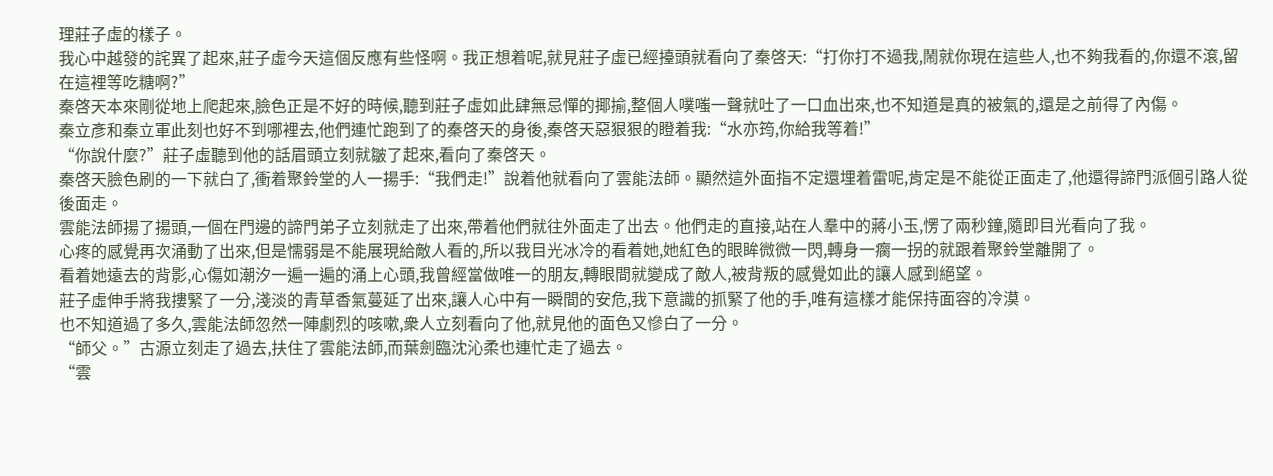理莊子虛的樣子。
我心中越發的詫異了起來,莊子虛今天這個反應有些怪啊。我正想着呢,就見莊子虛已經擡頭就看向了秦啓天:“打你打不過我,鬧就你現在這些人,也不夠我看的,你還不滾,留在這裡等吃糖啊?”
秦啓天本來剛從地上爬起來,臉色正是不好的時候,聽到莊子虛如此肆無忌憚的揶揄,整個人噗嗤一聲就吐了一口血出來,也不知道是真的被氣的,還是之前得了內傷。
秦立彥和秦立軍此刻也好不到哪裡去,他們連忙跑到了的秦啓天的身後,秦啓天惡狠狠的瞪着我:“水亦筠,你給我等着!”
“你說什麼?”莊子虛聽到他的話眉頭立刻就皺了起來,看向了秦啓天。
秦啓天臉色刷的一下就白了,衝着聚鈴堂的人一揚手:“我們走!”說着他就看向了雲能法師。顯然這外面指不定還埋着雷呢,肯定是不能從正面走了,他還得諦門派個引路人從後面走。
雲能法師揚了揚頭,一個在門邊的諦門弟子立刻就走了出來,帶着他們就往外面走了出去。他們走的直接,站在人羣中的蔣小玉,愣了兩秒鐘,隨即目光看向了我。
心疼的感覺再次涌動了出來,但是懦弱是不能展現給敵人看的,所以我目光冰冷的看着她,她紅色的眼眸微微一閃,轉身一瘸一拐的就跟着聚鈴堂離開了。
看着她遠去的背影,心傷如潮汐一遍一遍的涌上心頭,我曾經當做唯一的朋友,轉眼間就變成了敵人,被背叛的感覺如此的讓人感到絕望。
莊子虛伸手將我摟緊了一分,淺淡的青草香氣蔓延了出來,讓人心中有一瞬間的安危,我下意識的抓緊了他的手,唯有這樣才能保持面容的冷漠。
也不知道過了多久,雲能法師忽然一陣劇烈的咳嗽,衆人立刻看向了他,就見他的面色又慘白了一分。
“師父。”古源立刻走了過去,扶住了雲能法師,而葉劍臨沈沁柔也連忙走了過去。
“雲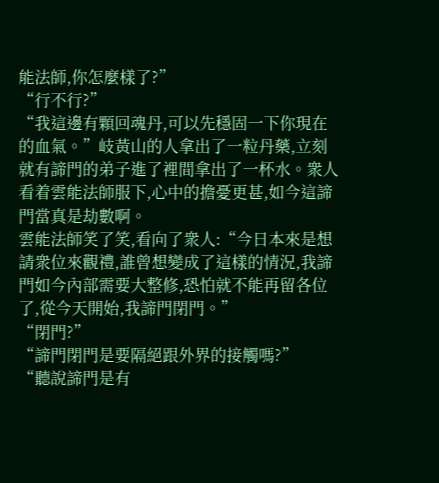能法師,你怎麼樣了?”
“行不行?”
“我這邊有顆回魂丹,可以先穩固一下你現在的血氣。”岐黃山的人拿出了一粒丹藥,立刻就有諦門的弟子進了裡間拿出了一杯水。衆人看着雲能法師服下,心中的擔憂更甚,如今這諦門當真是劫數啊。
雲能法師笑了笑,看向了衆人:“今日本來是想請衆位來觀禮,誰曾想變成了這樣的情況,我諦門如今內部需要大整修,恐怕就不能再留各位了,從今天開始,我諦門閉門。”
“閉門?”
“諦門閉門是要隔絕跟外界的接觸嗎?”
“聽說諦門是有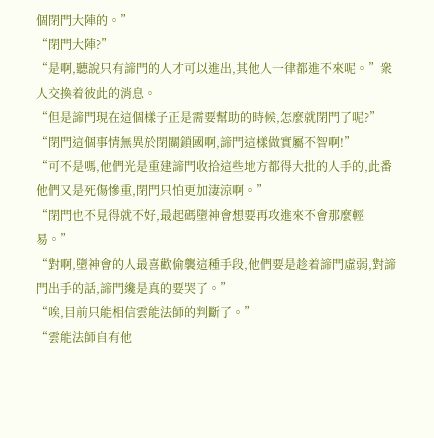個閉門大陣的。”
“閉門大陣?”
“是啊,聽說只有諦門的人才可以進出,其他人一律都進不來呢。”衆人交換着彼此的消息。
“但是諦門現在這個樣子正是需要幫助的時候,怎麼就閉門了呢?”
“閉門這個事情無異於閉關鎖國啊,諦門這樣做實屬不智啊!”
“可不是嗎,他們光是重建諦門收拾這些地方都得大批的人手的,此番他們又是死傷慘重,閉門只怕更加淒涼啊。”
“閉門也不見得就不好,最起碼墮神會想要再攻進來不會那麼輕易。”
“對啊,墮神會的人最喜歡偷襲這種手段,他們要是趁着諦門虛弱,對諦門出手的話,諦門纔是真的要哭了。”
“唉,目前只能相信雲能法師的判斷了。”
“雲能法師自有他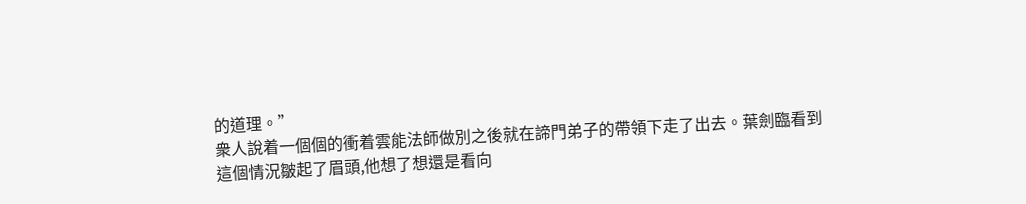的道理。”
衆人說着一個個的衝着雲能法師做別之後就在諦門弟子的帶領下走了出去。葉劍臨看到這個情況皺起了眉頭,他想了想還是看向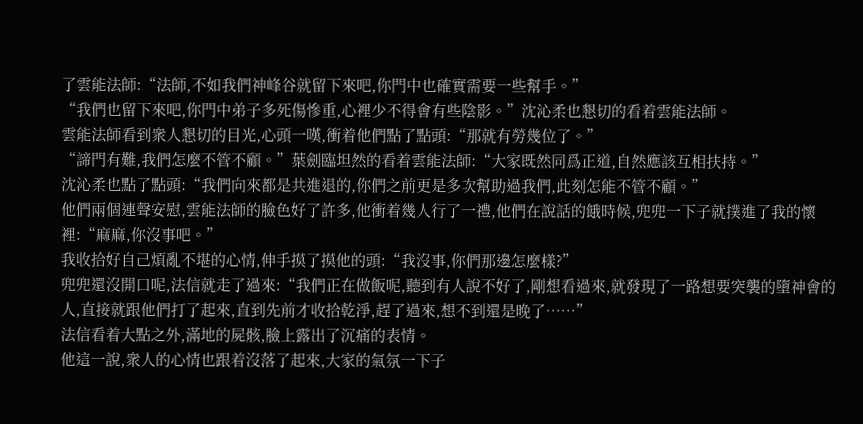了雲能法師:“法師,不如我們神峰谷就留下來吧,你門中也確實需要一些幫手。”
“我們也留下來吧,你門中弟子多死傷慘重,心裡少不得會有些陰影。”沈沁柔也懇切的看着雲能法師。
雲能法師看到衆人懇切的目光,心頭一嘆,衝着他們點了點頭:“那就有勞幾位了。”
“諦門有難,我們怎麼不管不顧。”葉劍臨坦然的看着雲能法師:“大家既然同爲正道,自然應該互相扶持。”
沈沁柔也點了點頭:“我們向來都是共進退的,你們之前更是多次幫助過我們,此刻怎能不管不顧。”
他們兩個連聲安慰,雲能法師的臉色好了許多,他衝着幾人行了一禮,他們在說話的餓時候,兜兜一下子就撲進了我的懷裡:“麻麻,你沒事吧。”
我收拾好自己煩亂不堪的心情,伸手摸了摸他的頭:“我沒事,你們那邊怎麼樣?”
兜兜還沒開口呢,法信就走了過來:“我們正在做飯呢,聽到有人說不好了,剛想看過來,就發現了一路想要突襲的墮神會的人,直接就跟他們打了起來,直到先前才收拾乾淨,趕了過來,想不到還是晚了……”
法信看着大點之外,滿地的屍骸,臉上露出了沉痛的表情。
他這一說,衆人的心情也跟着沒落了起來,大家的氣氛一下子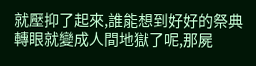就壓抑了起來,誰能想到好好的祭典轉眼就變成人間地獄了呢,那屍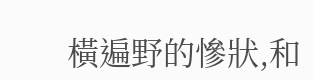橫遍野的慘狀,和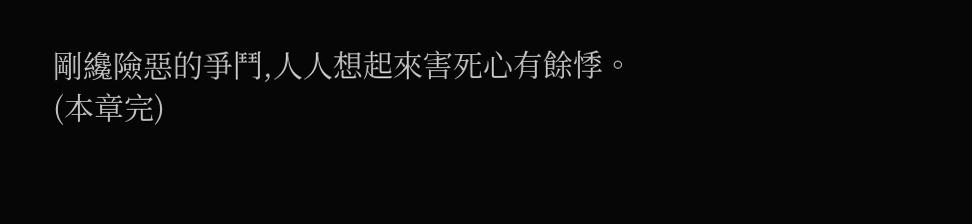剛纔險惡的爭鬥,人人想起來害死心有餘悸。
(本章完)